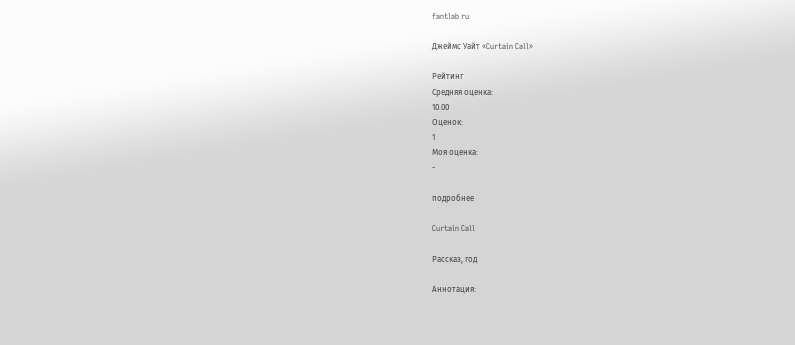fantlab ru

Джеймс Уайт «Curtain Call»

Рейтинг
Средняя оценка:
10.00
Оценок:
1
Моя оценка:
-

подробнее

Curtain Call

Рассказ, год

Аннотация: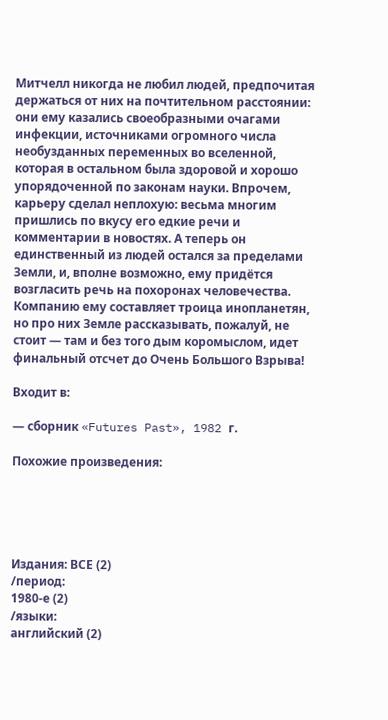Митчелл никогда не любил людей, предпочитая держаться от них на почтительном расстоянии: они ему казались своеобразными очагами инфекции, источниками огромного числа необузданных переменных во вселенной, которая в остальном была здоровой и хорошо упорядоченной по законам науки. Впрочем, карьеру сделал неплохую: весьма многим пришлись по вкусу его едкие речи и комментарии в новостях. А теперь он единственный из людей остался за пределами Земли, и, вполне возможно, ему придётся возгласить речь на похоронах человечества. Компанию ему составляет троица инопланетян, но про них Земле рассказывать, пожалуй, не стоит — там и без того дым коромыслом, идет финальный отсчет до Очень Большого Взрыва!

Входит в:

— сборник «Futures Past», 1982 г.

Похожие произведения:





Издания: ВСЕ (2)
/период:
1980-е (2)
/языки:
английский (2)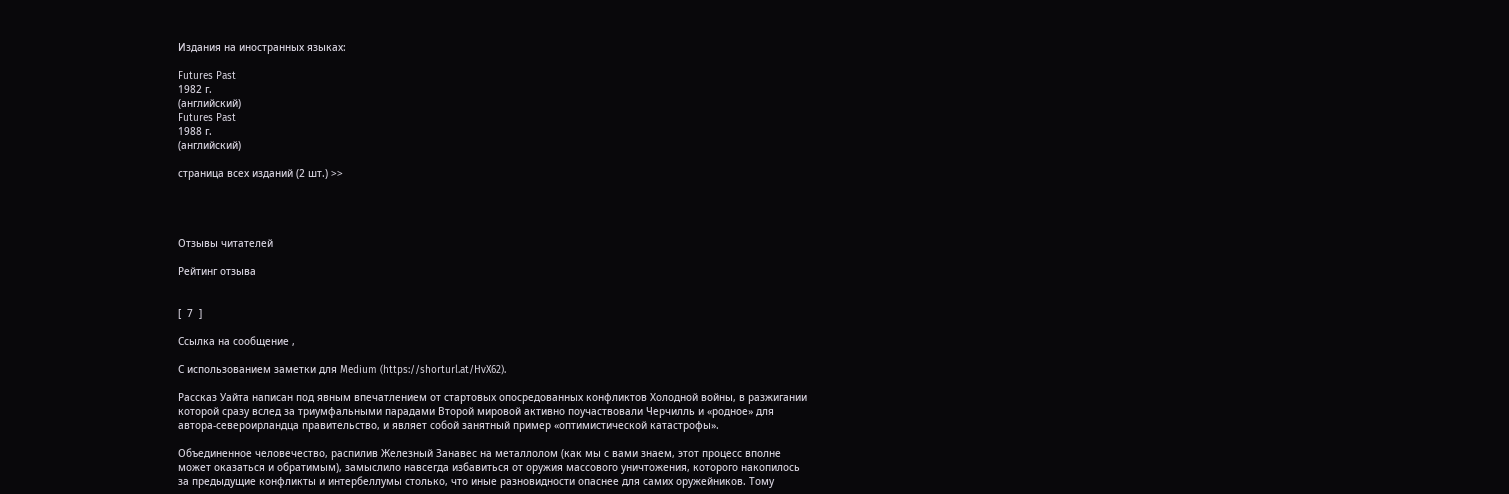Издания на иностранных языках:

Futures Past
1982 г.
(английский)
Futures Past
1988 г.
(английский)

страница всех изданий (2 шт.) >>




Отзывы читателей

Рейтинг отзыва


[  7  ]

Ссылка на сообщение ,

С использованием заметки для Medium (https://shorturl.at/HvX62).

Рассказ Уайта написан под явным впечатлением от стартовых опосредованных конфликтов Холодной войны, в разжигании которой сразу вслед за триумфальными парадами Второй мировой активно поучаствовали Черчилль и «родное» для автора-североирландца правительство, и являет собой занятный пример «оптимистической катастрофы».

Объединенное человечество, распилив Железный Занавес на металлолом (как мы с вами знаем, этот процесс вполне может оказаться и обратимым), замыслило навсегда избавиться от оружия массового уничтожения, которого накопилось за предыдущие конфликты и интербеллумы столько, что иные разновидности опаснее для самих оружейников. Тому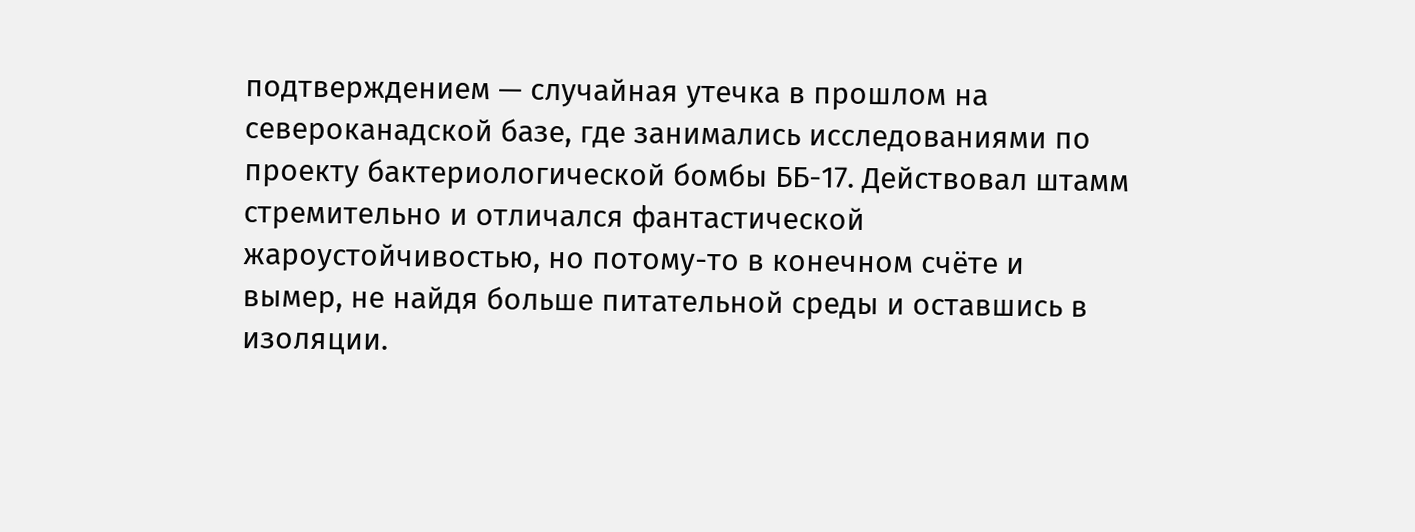подтверждением — случайная утечка в прошлом на североканадской базе, где занимались исследованиями по проекту бактериологической бомбы ББ-17. Действовал штамм стремительно и отличался фантастической жароустойчивостью, но потому-то в конечном счёте и вымер, не найдя больше питательной среды и оставшись в изоляции.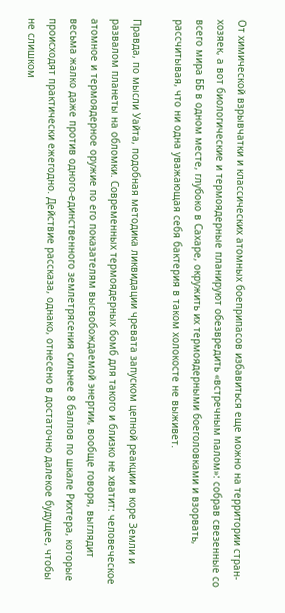От химической взрывчатки и классических атомных боеприпасов избавиться еще можно на территории стран-хозяек, а вот биологические и термоядерные планируют обезвредить «встречным палом»: собрав свезенные со всего мира ББ в одном месте, глубоко в Сахаре, окружить их термоядерными боеголовками и взорвать, рассчитывая, что ни одна уважающая себя бактерия в таком холокосте не выживет.

Правда, по мысли Уайта, подобная методика ликвидации чревата запуском цепной реакции в коре Земли и развалом планеты на обломки. Современных термоядерных бомб для такого и близко не хватит: человеческое атомное и термоядерное оружие по его показателям высвобождаемой энергии, вообще говоря, выглядит весьма жалко даже против одного-единственного землетрясения сильнее 8 баллов по шкале Рихтера, которые происходят практически ежегодно. Действие рассказа, однако, отнесено в достаточно далекое будущее, чтобы не слишком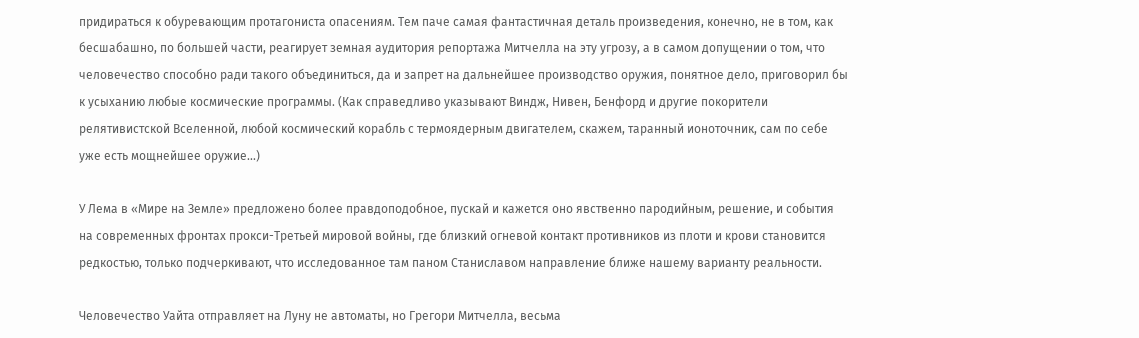придираться к обуревающим протагониста опасениям. Тем паче самая фантастичная деталь произведения, конечно, не в том, как бесшабашно, по большей части, реагирует земная аудитория репортажа Митчелла на эту угрозу, а в самом допущении о том, что человечество способно ради такого объединиться, да и запрет на дальнейшее производство оружия, понятное дело, приговорил бы к усыханию любые космические программы. (Как справедливо указывают Виндж, Нивен, Бенфорд и другие покорители релятивистской Вселенной, любой космический корабль с термоядерным двигателем, скажем, таранный ионоточник, сам по себе уже есть мощнейшее оружие...)

У Лема в «Мире на Земле» предложено более правдоподобное, пускай и кажется оно явственно пародийным, решение, и события на современных фронтах прокси-Третьей мировой войны, где близкий огневой контакт противников из плоти и крови становится редкостью, только подчеркивают, что исследованное там паном Станиславом направление ближе нашему варианту реальности.

Человечество Уайта отправляет на Луну не автоматы, но Грегори Митчелла, весьма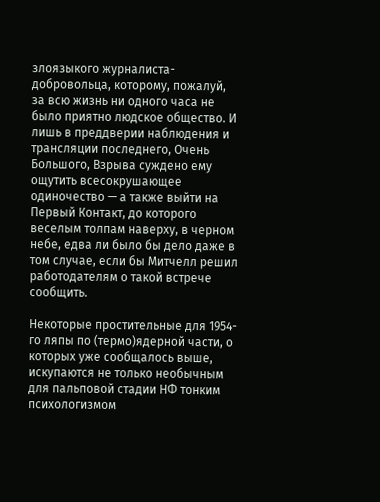злоязыкого журналиста-добровольца, которому, пожалуй, за всю жизнь ни одного часа не было приятно людское общество. И лишь в преддверии наблюдения и трансляции последнего, Очень Большого, Взрыва суждено ему ощутить всесокрушающее одиночество — а также выйти на Первый Контакт, до которого веселым толпам наверху, в черном небе, едва ли было бы дело даже в том случае, если бы Митчелл решил работодателям о такой встрече сообщить.

Некоторые простительные для 1954-го ляпы по (термо)ядерной части, о которых уже сообщалось выше, искупаются не только необычным для пальповой стадии НФ тонким психологизмом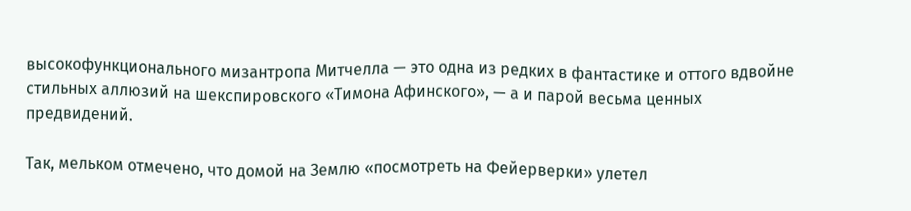высокофункционального мизантропа Митчелла — это одна из редких в фантастике и оттого вдвойне стильных аллюзий на шекспировского «Тимона Афинского», — а и парой весьма ценных предвидений.

Так, мельком отмечено, что домой на Землю «посмотреть на Фейерверки» улетел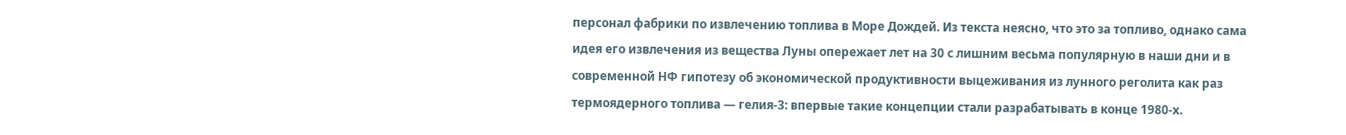персонал фабрики по извлечению топлива в Море Дождей. Из текста неясно, что это за топливо, однако сама идея его извлечения из вещества Луны опережает лет на 30 с лишним весьма популярную в наши дни и в современной НФ гипотезу об экономической продуктивности выцеживания из лунного реголита как раз термоядерного топлива — гелия-3: впервые такие концепции стали разрабатывать в конце 1980-х.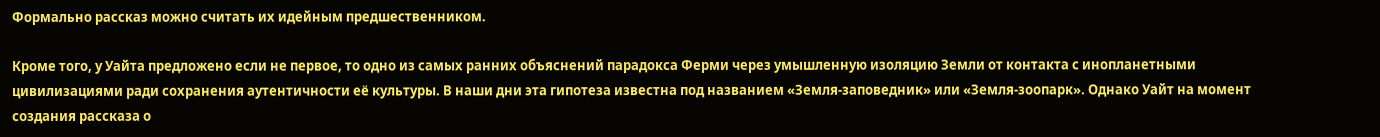Формально рассказ можно считать их идейным предшественником.

Кроме того, у Уайта предложено если не первое, то одно из самых ранних объяснений парадокса Ферми через умышленную изоляцию Земли от контакта с инопланетными цивилизациями ради сохранения аутентичности её культуры. В наши дни эта гипотеза известна под названием «Земля-заповедник» или «Земля-зоопарк». Однако Уайт на момент создания рассказа о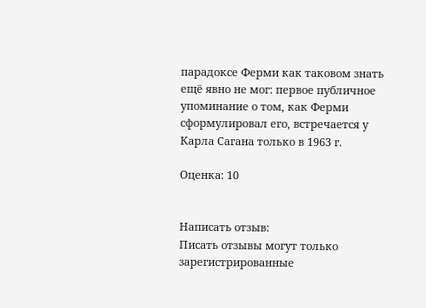парадоксе Ферми как таковом знать ещё явно не мог: первое публичное упоминание о том, как Ферми сформулировал его, встречается у Карла Сагана только в 1963 г.

Оценка: 10


Написать отзыв:
Писать отзывы могут только зарегистрированные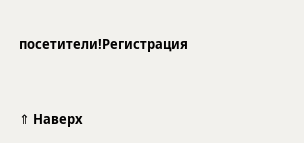посетители!Регистрация




⇑ Наверх